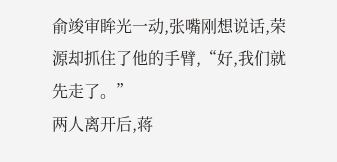俞竣审眸光一动,张嘴刚想说话,荣源却抓住了他的手臂,“好,我们就先走了。”
两人离开后,蒋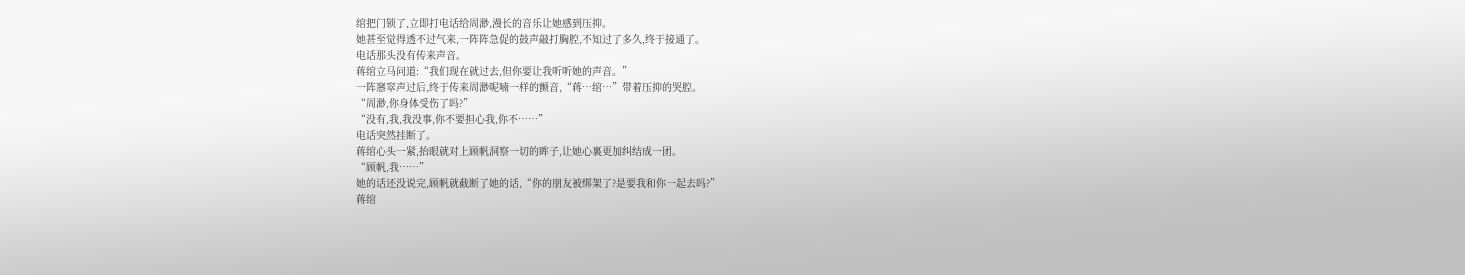绾把门锁了,立即打电话给周渺,漫长的音乐让她感到压抑。
她甚至觉得透不过气来,一阵阵急促的鼓声敲打胸腔,不知过了多久,终于接通了。
电话那头没有传来声音。
蒋绾立马问道:“我们现在就过去,但你要让我听听她的声音。”
一阵窸窣声过后,终于传来周渺呢喃一样的颤音,“蒋…绾…”带着压抑的哭腔。
“周渺,你身体受伤了吗?”
“没有,我,我没事,你不要担心我,你不……”
电话突然挂断了。
蒋绾心头一紧,抬眼就对上顾帆洞察一切的眸子,让她心裏更加纠结成一团。
“顾帆,我……”
她的话还没说完,顾帆就截断了她的话,“你的朋友被绑架了?是要我和你一起去吗?”
蒋绾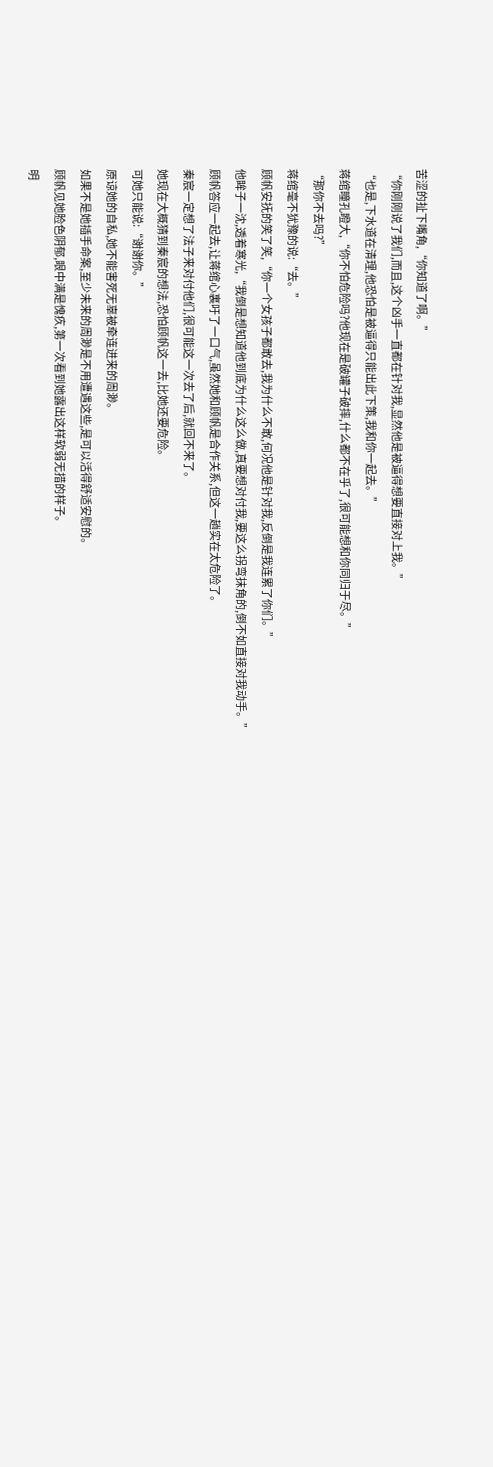苦涩的扯下嘴角,“你知道了啊。”
“你刚刚说了我们,而且,这个凶手一直都在针对我,显然他是被逼得想要直接对上我。”
“也是,下水道在清理,他恐怕是被逼得只能出此下策,我和你一起去。”
蒋绾瞳孔瞪大,“你不怕危险吗?他现在是破罐子破摔,什么都不在乎了,很可能想和你同归于尽。”
“那你不去吗?”
蒋绾毫不犹豫的说:“去。”
顾帆安抚的笑了笑,“你一个女孩子都敢去,我为什么不敢,何况他是针对我,反倒是我连累了你们。”
他眸子一沈,透着寒光,“我倒是想知道他到底为什么这么做,真要想对付我,要这么拐弯抹角的,倒不如直接对我动手。”
顾帆答应一起去,让蒋绾心裏吁了一口气,虽然她和顾帆是合作关系,但这一趟实在太危险了。
秦宸一定想了法子来对付他们,很可能这一次去了后,就回不来了。
她现在大概猜到秦宸的想法,恐怕顾帆这一去,比她还要危险。
可她只能说:“谢谢你。”
原谅她的自私,她不能害死无辜被牵连进来的周渺。
如果不是她插手命案,至少未来的周渺是不用遭遇这些,是可以活得舒适安慰的。
顾帆见她脸色阴郁,眼中满是愧疚,第一次看到她露出这样软弱无措的样子。
明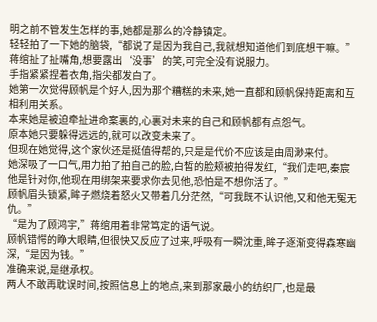明之前不管发生怎样的事,她都是那么的冷静镇定。
轻轻拍了一下她的脑袋,“都说了是因为我自己,我就想知道他们到底想干嘛。”
蒋绾扯了扯嘴角,想要露出‘没事’的笑,可完全没有说服力。
手指紧紧捏着衣角,指尖都发白了。
她第一次觉得顾帆是个好人,因为那个糟糕的未来,她一直都和顾帆保持距离和互相利用关系。
本来她是被迫牵扯进命案裏的,心裏对未来的自己和顾帆都有点怨气。
原本她只要躲得远远的,就可以改变未来了。
但现在她觉得,这个家伙还是挺值得帮的,只是是代价不应该是由周渺来付。
她深吸了一口气,用力拍了拍自己的脸,白皙的脸颊被拍得发红,“我们走吧,秦宸他是针对你,他现在用绑架来要求你去见他,恐怕是不想你活了。”
顾帆眉头锁紧,眸子燃烧着怒火又带着几分茫然,“可我既不认识他,又和他无冤无仇。”
“是为了顾鸿宇,”蒋绾用着非常笃定的语气说。
顾帆错愕的睁大眼睛,但很快又反应了过来,呼吸有一瞬沈重,眸子逐渐变得森寒幽深,“是因为钱。”
准确来说,是继承权。
两人不敢再耽误时间,按照信息上的地点,来到那家最小的纺织厂,也是最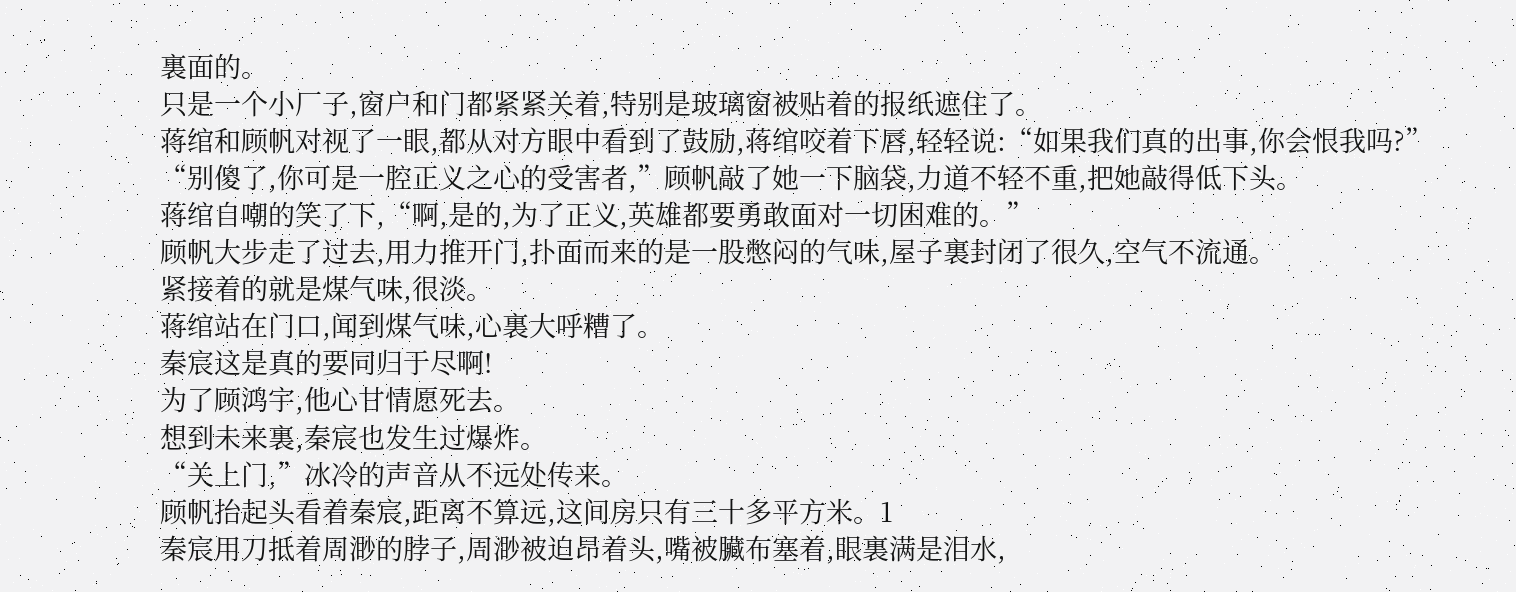裏面的。
只是一个小厂子,窗户和门都紧紧关着,特别是玻璃窗被贴着的报纸遮住了。
蒋绾和顾帆对视了一眼,都从对方眼中看到了鼓励,蒋绾咬着下唇,轻轻说:“如果我们真的出事,你会恨我吗?”
“别傻了,你可是一腔正义之心的受害者,”顾帆敲了她一下脑袋,力道不轻不重,把她敲得低下头。
蒋绾自嘲的笑了下,“啊,是的,为了正义,英雄都要勇敢面对一切困难的。”
顾帆大步走了过去,用力推开门,扑面而来的是一股憋闷的气味,屋子裏封闭了很久,空气不流通。
紧接着的就是煤气味,很淡。
蒋绾站在门口,闻到煤气味,心裏大呼糟了。
秦宸这是真的要同归于尽啊!
为了顾鸿宇,他心甘情愿死去。
想到未来裏,秦宸也发生过爆炸。
“关上门,”冰冷的声音从不远处传来。
顾帆抬起头看着秦宸,距离不算远,这间房只有三十多平方米。1
秦宸用刀抵着周渺的脖子,周渺被迫昂着头,嘴被臟布塞着,眼裏满是泪水,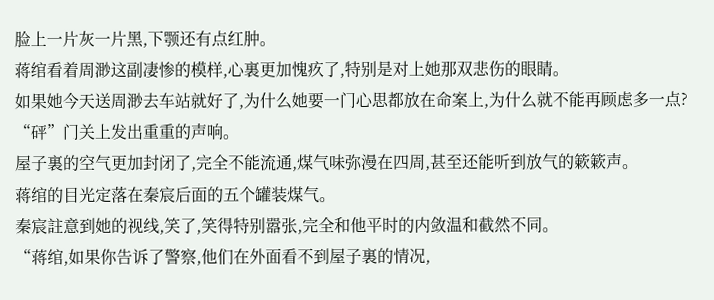脸上一片灰一片黑,下颚还有点红肿。
蒋绾看着周渺这副凄惨的模样,心裏更加愧疚了,特别是对上她那双悲伤的眼睛。
如果她今天送周渺去车站就好了,为什么她要一门心思都放在命案上,为什么就不能再顾虑多一点?
“砰”门关上发出重重的声响。
屋子裏的空气更加封闭了,完全不能流通,煤气味弥漫在四周,甚至还能听到放气的簌簌声。
蒋绾的目光定落在秦宸后面的五个罐装煤气。
秦宸註意到她的视线,笑了,笑得特别嚣张,完全和他平时的内敛温和截然不同。
“蒋绾,如果你告诉了警察,他们在外面看不到屋子裏的情况,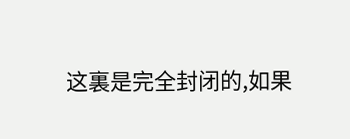这裏是完全封闭的,如果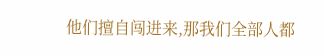他们擅自闯进来,那我们全部人都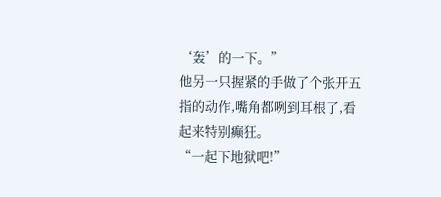‘轰’的一下。”
他另一只握紧的手做了个张开五指的动作,嘴角都咧到耳根了,看起来特别癫狂。
“一起下地狱吧!”